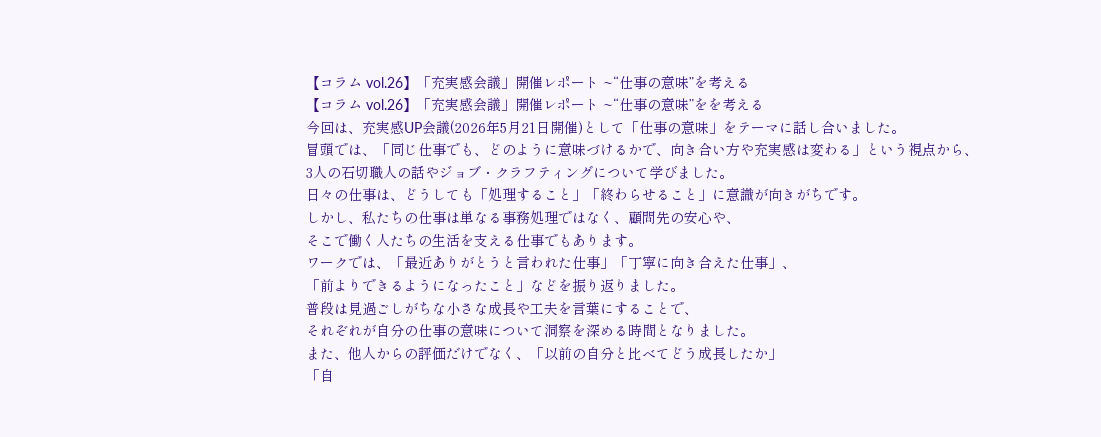【コラム vol.26】「充実感会議」開催レポート ~“仕事の意味”を考える
【コラム vol.26】「充実感会議」開催レポート ~“仕事の意味”をを考える
今回は、充実感UP会議(2026年5月21日開催)として「仕事の意味」をテーマに話し合いました。
冒頭では、「同じ仕事でも、どのように意味づけるかで、向き合い方や充実感は変わる」という視点から、
3人の石切職人の話やジョブ・クラフティングについて学びました。
日々の仕事は、どうしても「処理すること」「終わらせること」に意識が向きがちです。
しかし、私たちの仕事は単なる事務処理ではなく、顧問先の安心や、
そこで働く人たちの生活を支える仕事でもあります。
ワークでは、「最近ありがとうと言われた仕事」「丁寧に向き合えた仕事」、
「前よりできるようになったこと」などを振り返りました。
普段は見過ごしがちな小さな成長や工夫を言葉にすることで、
それぞれが自分の仕事の意味について洞察を深める時間となりました。
また、他人からの評価だけでなく、「以前の自分と比べてどう成長したか」
「自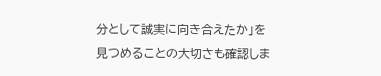分として誠実に向き合えたか」を見つめることの大切さも確認しま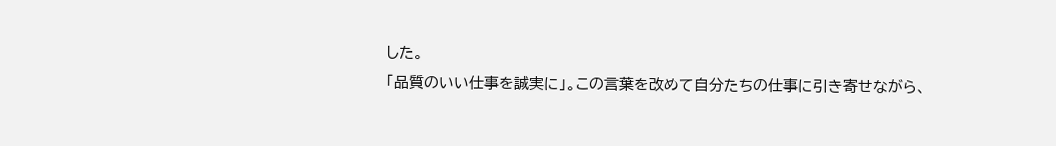した。
「品質のいい仕事を誠実に」。この言葉を改めて自分たちの仕事に引き寄せながら、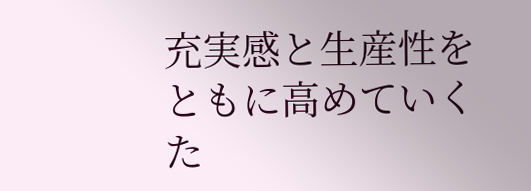充実感と生産性をともに高めていくた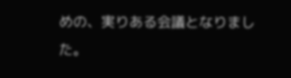めの、実りある会議となりました。